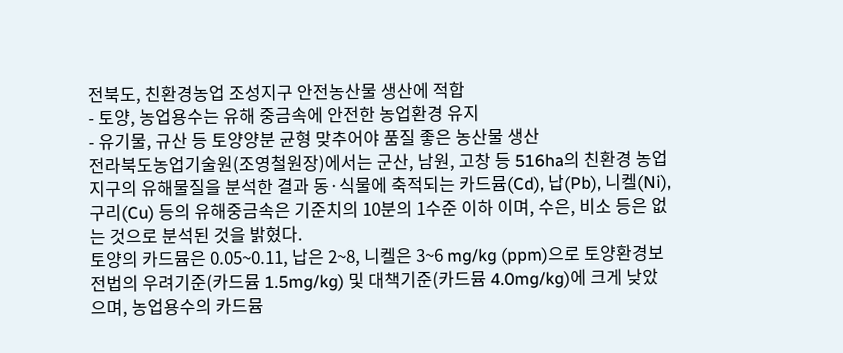전북도, 친환경농업 조성지구 안전농산물 생산에 적합
- 토양, 농업용수는 유해 중금속에 안전한 농업환경 유지
- 유기물, 규산 등 토양양분 균형 맞추어야 품질 좋은 농산물 생산
전라북도농업기술원(조영철원장)에서는 군산, 남원, 고창 등 516ha의 친환경 농업지구의 유해물질을 분석한 결과 동·식물에 축적되는 카드뮴(Cd), 납(Pb), 니켈(Ni), 구리(Cu) 등의 유해중금속은 기준치의 10분의 1수준 이하 이며, 수은, 비소 등은 없는 것으로 분석된 것을 밝혔다.
토양의 카드뮴은 0.05~0.11, 납은 2~8, 니켈은 3~6 mg/kg (ppm)으로 토양환경보전법의 우려기준(카드뮴 1.5mg/kg) 및 대책기준(카드뮴 4.0mg/kg)에 크게 낮았으며, 농업용수의 카드뮴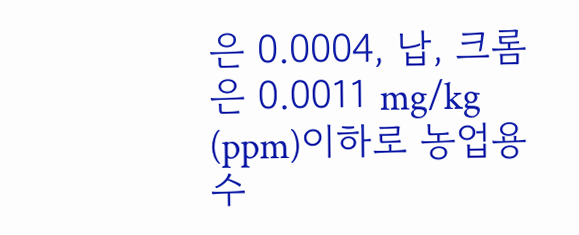은 0.0004, 납, 크롬은 0.0011 mg/kg (ppm)이하로 농업용수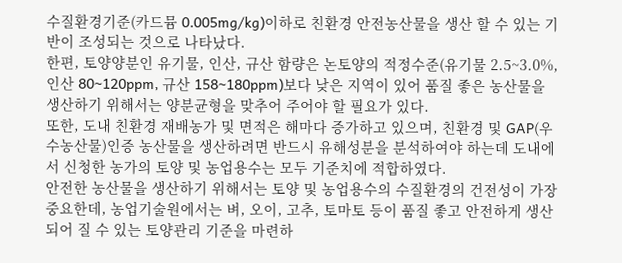수질환경기준(카드뮴 0.005mg/kg)이하로 친환경 안전농산물을 생산 할 수 있는 기반이 조성되는 것으로 나타났다.
한편, 토양양분인 유기물, 인산, 규산 함량은 논토양의 적정수준(유기물 2.5~3.0%, 인산 80~120ppm, 규산 158~180ppm)보다 낮은 지역이 있어 품질 좋은 농산물을 생산하기 위해서는 양분균형을 맞추어 주어야 할 필요가 있다.
또한, 도내 친환경 재배농가 및 면적은 해마다 증가하고 있으며, 친환경 및 GAP(우수농산물)인증 농산물을 생산하려면 반드시 유해성분을 분석하여야 하는데 도내에서 신청한 농가의 토양 및 농업용수는 모두 기준치에 적합하였다.
안전한 농산물을 생산하기 위해서는 토양 및 농업용수의 수질환경의 건전성이 가장 중요한데, 농업기술원에서는 벼, 오이, 고추, 토마토 등이 품질 좋고 안전하게 생산되어 질 수 있는 토양관리 기준을 마련하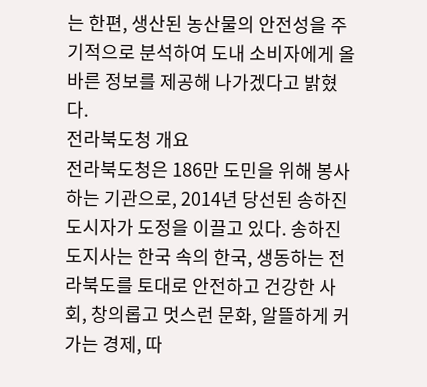는 한편, 생산된 농산물의 안전성을 주기적으로 분석하여 도내 소비자에게 올바른 정보를 제공해 나가겠다고 밝혔다.
전라북도청 개요
전라북도청은 186만 도민을 위해 봉사하는 기관으로, 2014년 당선된 송하진 도시자가 도정을 이끌고 있다. 송하진 도지사는 한국 속의 한국, 생동하는 전라북도를 토대로 안전하고 건강한 사회, 창의롭고 멋스런 문화, 알뜰하게 커가는 경제, 따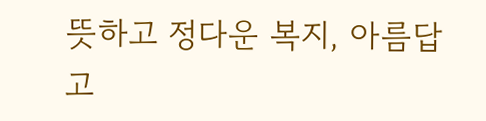뜻하고 정다운 복지, 아름답고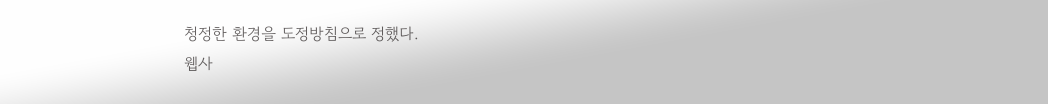청정한 환경을 도정방침으로 정했다.
웹사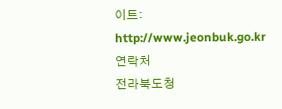이트: http://www.jeonbuk.go.kr
연락처
전라북도청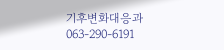기후변화대응과
063-290-6191